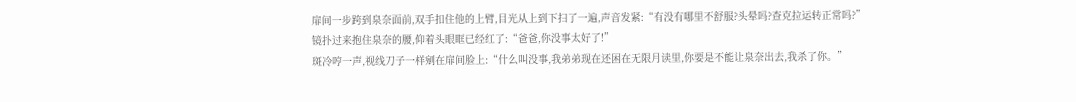扉间一步跨到泉奈面前,双手扣住他的上臂,目光从上到下扫了一遍,声音发紧:“有没有哪里不舒服?头晕吗?查克拉运转正常吗?”
镜扑过来抱住泉奈的腰,仰着头眼眶已经红了:“爸爸,你没事太好了!”
斑冷哼一声,视线刀子一样剜在扉间脸上:“什么叫没事,我弟弟现在还困在无限月读里,你要是不能让泉奈出去,我杀了你。”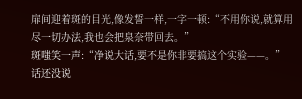扉间迎着斑的目光,像发誓一样,一字一顿:“不用你说,就算用尽一切办法,我也会把泉奈带回去。”
斑嗤笑一声:“净说大话,要不是你非要搞这个实验——。”
话还没说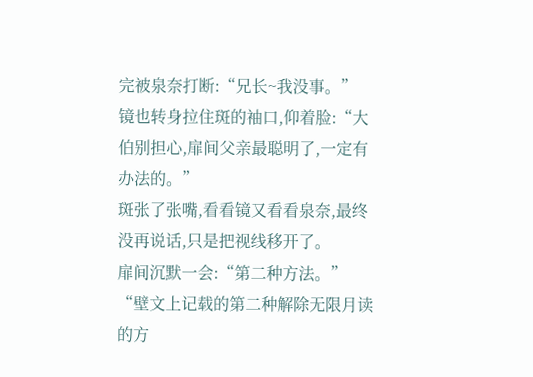完被泉奈打断:“兄长~我没事。”
镜也转身拉住斑的袖口,仰着脸:“大伯别担心,扉间父亲最聪明了,一定有办法的。”
斑张了张嘴,看看镜又看看泉奈,最终没再说话,只是把视线移开了。
扉间沉默一会:“第二种方法。”
“壁文上记载的第二种解除无限月读的方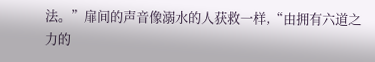法。”扉间的声音像溺水的人获救一样,“由拥有六道之力的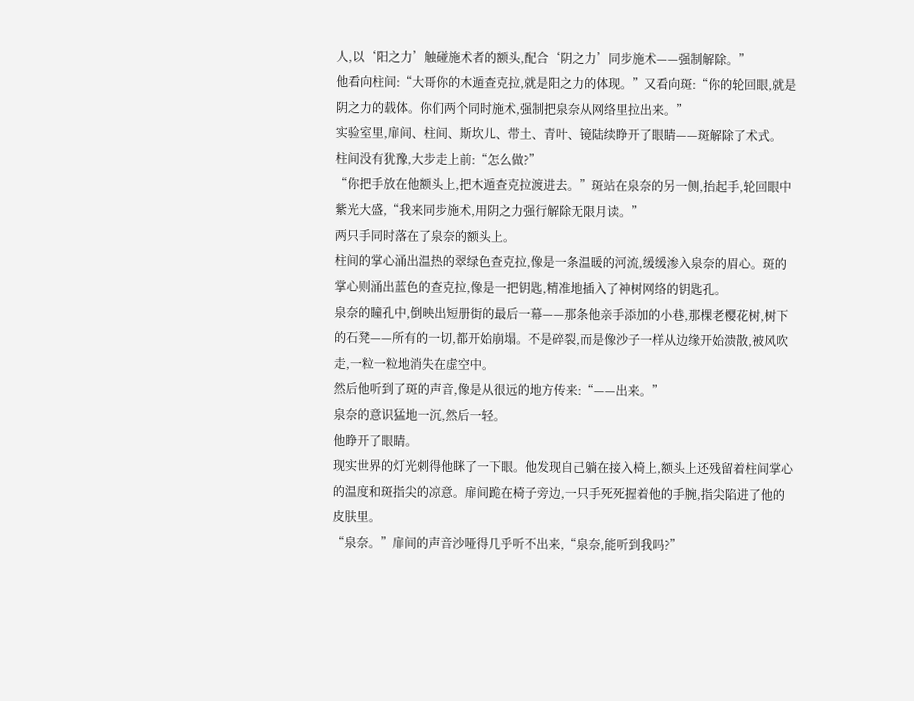人,以‘阳之力’触碰施术者的额头,配合‘阴之力’同步施术——强制解除。”
他看向柱间:“大哥你的木遁查克拉,就是阳之力的体现。”又看向斑:“你的轮回眼,就是阴之力的载体。你们两个同时施术,强制把泉奈从网络里拉出来。”
实验室里,扉间、柱间、斯坎儿、带土、青叶、镜陆续睁开了眼睛——斑解除了术式。
柱间没有犹豫,大步走上前:“怎么做?”
“你把手放在他额头上,把木遁查克拉渡进去。”斑站在泉奈的另一侧,抬起手,轮回眼中紫光大盛,“我来同步施术,用阴之力强行解除无限月读。”
两只手同时落在了泉奈的额头上。
柱间的掌心涌出温热的翠绿色查克拉,像是一条温暖的河流,缓缓渗入泉奈的眉心。斑的掌心则涌出蓝色的查克拉,像是一把钥匙,精准地插入了神树网络的钥匙孔。
泉奈的瞳孔中,倒映出短册街的最后一幕——那条他亲手添加的小巷,那棵老樱花树,树下的石凳——所有的一切,都开始崩塌。不是碎裂,而是像沙子一样从边缘开始溃散,被风吹走,一粒一粒地消失在虚空中。
然后他听到了斑的声音,像是从很远的地方传来:“——出来。”
泉奈的意识猛地一沉,然后一轻。
他睁开了眼睛。
现实世界的灯光刺得他眯了一下眼。他发现自己躺在接入椅上,额头上还残留着柱间掌心的温度和斑指尖的凉意。扉间跪在椅子旁边,一只手死死握着他的手腕,指尖陷进了他的皮肤里。
“泉奈。”扉间的声音沙哑得几乎听不出来,“泉奈,能听到我吗?”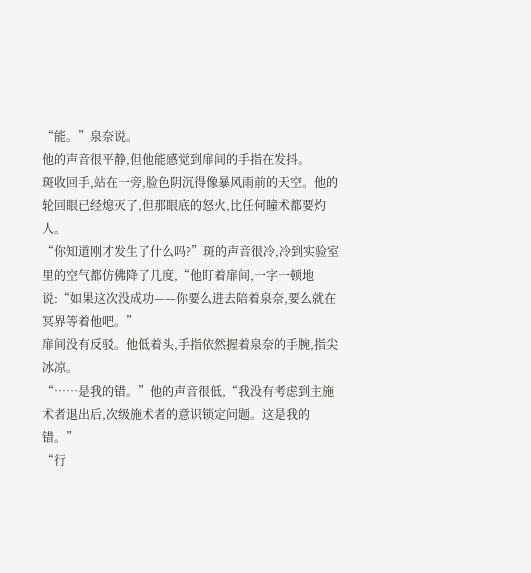“能。”泉奈说。
他的声音很平静,但他能感觉到扉间的手指在发抖。
斑收回手,站在一旁,脸色阴沉得像暴风雨前的天空。他的轮回眼已经熄灭了,但那眼底的怒火,比任何瞳术都要灼人。
“你知道刚才发生了什么吗?”斑的声音很冷,冷到实验室里的空气都仿佛降了几度,“他盯着扉间,一字一顿地说:“如果这次没成功——你要么进去陪着泉奈,要么就在冥界等着他吧。”
扉间没有反驳。他低着头,手指依然握着泉奈的手腕,指尖冰凉。
“……是我的错。”他的声音很低,“我没有考虑到主施术者退出后,次级施术者的意识锁定问题。这是我的错。”
“行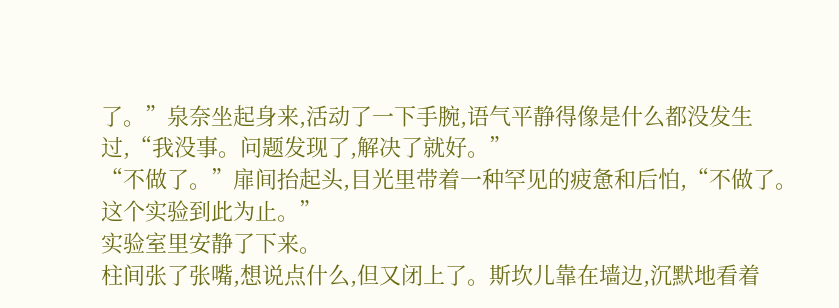了。”泉奈坐起身来,活动了一下手腕,语气平静得像是什么都没发生过,“我没事。问题发现了,解决了就好。”
“不做了。”扉间抬起头,目光里带着一种罕见的疲惫和后怕,“不做了。这个实验到此为止。”
实验室里安静了下来。
柱间张了张嘴,想说点什么,但又闭上了。斯坎儿靠在墙边,沉默地看着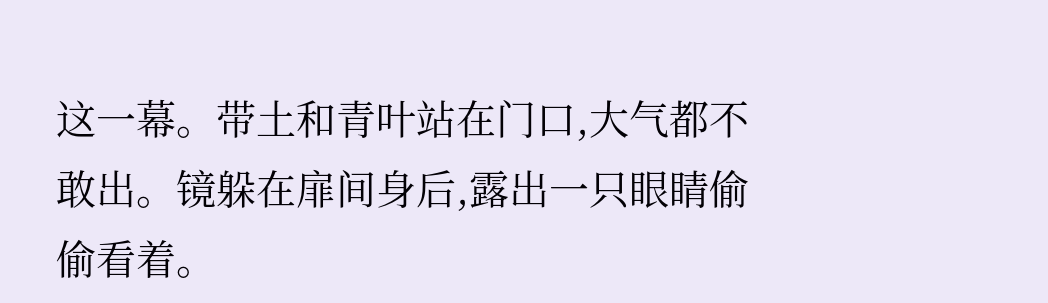这一幕。带土和青叶站在门口,大气都不敢出。镜躲在扉间身后,露出一只眼睛偷偷看着。